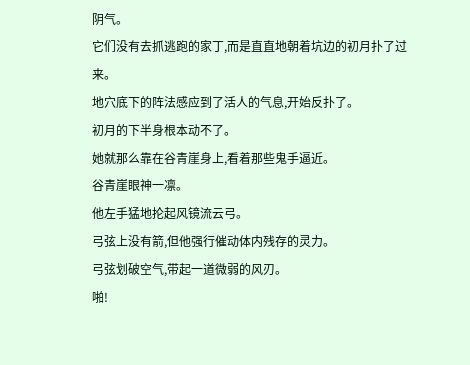阴气。
它们没有去抓逃跑的家丁,而是直直地朝着坑边的初月扑了过来。
地穴底下的阵法感应到了活人的气息,开始反扑了。
初月的下半身根本动不了。
她就那么靠在谷青崖身上,看着那些鬼手逼近。
谷青崖眼神一凛。
他左手猛地抡起风镜流云弓。
弓弦上没有箭,但他强行催动体内残存的灵力。
弓弦划破空气,带起一道微弱的风刃。
啪!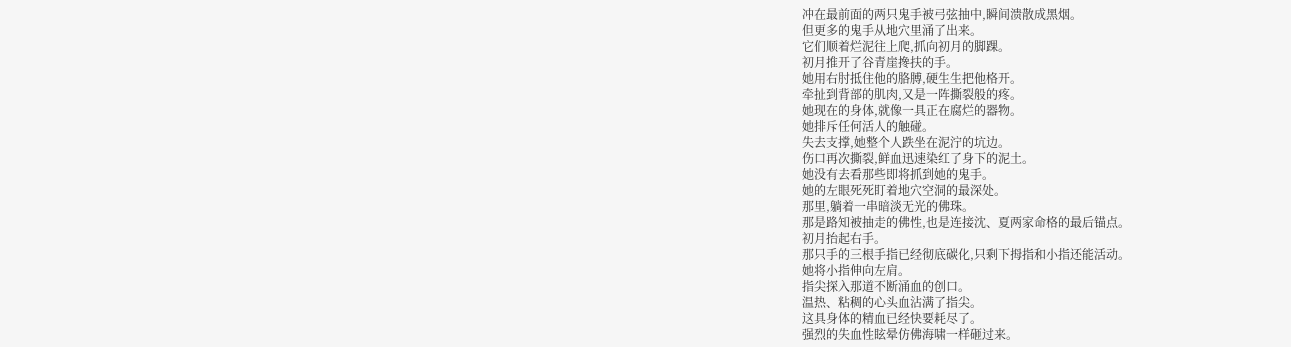冲在最前面的两只鬼手被弓弦抽中,瞬间溃散成黑烟。
但更多的鬼手从地穴里涌了出来。
它们顺着烂泥往上爬,抓向初月的脚踝。
初月推开了谷青崖搀扶的手。
她用右肘抵住他的胳膊,硬生生把他格开。
牵扯到背部的肌肉,又是一阵撕裂般的疼。
她现在的身体,就像一具正在腐烂的器物。
她排斥任何活人的触碰。
失去支撑,她整个人跌坐在泥泞的坑边。
伤口再次撕裂,鲜血迅速染红了身下的泥土。
她没有去看那些即将抓到她的鬼手。
她的左眼死死盯着地穴空洞的最深处。
那里,躺着一串暗淡无光的佛珠。
那是路知被抽走的佛性,也是连接沈、夏两家命格的最后锚点。
初月抬起右手。
那只手的三根手指已经彻底碳化,只剩下拇指和小指还能活动。
她将小指伸向左肩。
指尖探入那道不断涌血的创口。
温热、粘稠的心头血沾满了指尖。
这具身体的精血已经快要耗尽了。
强烈的失血性眩晕仿佛海啸一样砸过来。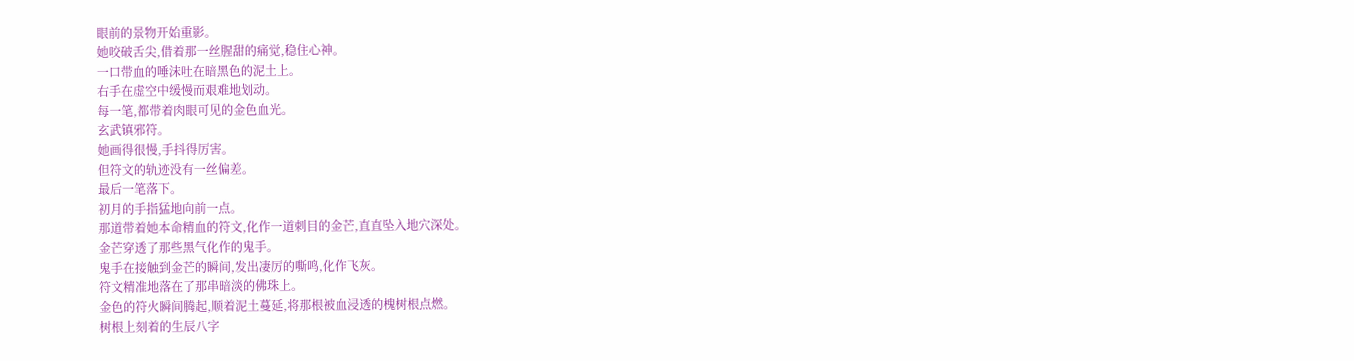眼前的景物开始重影。
她咬破舌尖,借着那一丝腥甜的痛觉,稳住心神。
一口带血的唾沫吐在暗黑色的泥土上。
右手在虚空中缓慢而艰难地划动。
每一笔,都带着肉眼可见的金色血光。
玄武镇邪符。
她画得很慢,手抖得厉害。
但符文的轨迹没有一丝偏差。
最后一笔落下。
初月的手指猛地向前一点。
那道带着她本命精血的符文,化作一道刺目的金芒,直直坠入地穴深处。
金芒穿透了那些黑气化作的鬼手。
鬼手在接触到金芒的瞬间,发出凄厉的嘶鸣,化作飞灰。
符文精准地落在了那串暗淡的佛珠上。
金色的符火瞬间腾起,顺着泥土蔓延,将那根被血浸透的槐树根点燃。
树根上刻着的生辰八字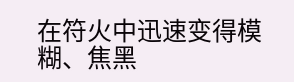在符火中迅速变得模糊、焦黑